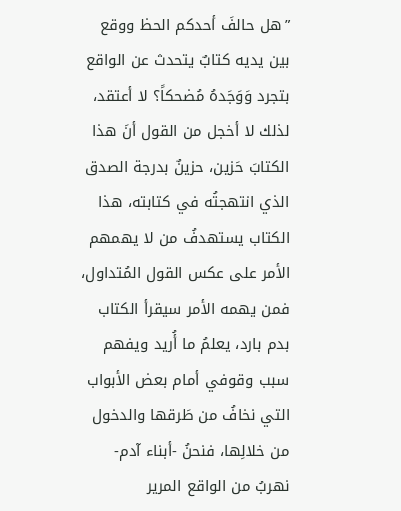”هل حالفَ أحدكم الحظ ووقع بين يديه كتابٌ يتحدث عن الواقع بتجرد وَوَجَدهُ مُضحكاً؟ لا أعتقد، لذلك لا أخجل من القول أنَ هذا الكتابَ حَزين، حزينٌ بدرجة الصدق الذي انتهجتُه في كتابته، هذا الكتاب يستهدفُ من لا يهمهم الأمر على عكس القول المُتداول، فمن يهمه الأمر سيقرأ الكتاب بدم بارد، يعلمُ ما أُريد ويفهم سبب وقوفي أمام بعض الأبواب التي نخافُ من طَرقها والدخول من خلالِها، فنحنُ -أبناء آدم- نهربُ من الواقع المرير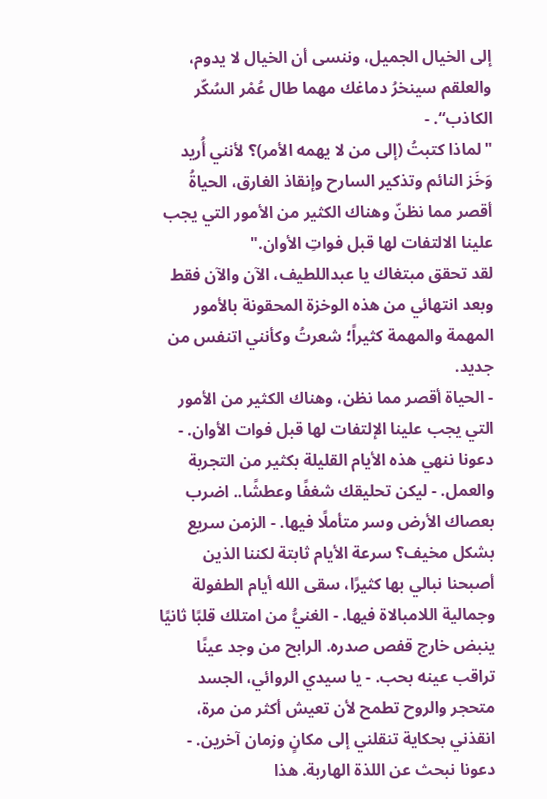إلى الخيال الجميل، وننسى أن الخيال لا يدوم، والعلقم سينخرُ دماغك مهما طال عُمْر السُكّر الكاذب“. -
"لماذا كتبتُ (إلى من لا يهمه الأمر)؟ لأنني أُريد وَخَز النائم وتذكير السارح وإنقاذ الغارق، الحياةُ أقصر مما نظنّ وهناك الكثير من الأمور التي يجب علينا الالتفات لها قبل فواتِ الأوان."
لقد تحقق مبتغاك يا عبداللطيف، الآن والآن فقط وبعد انتهائي من هذه الوخزة المحقونة بالأمور المهمة والمهمة كثيراً؛ شعرتُ وكأنني اتنفس من جديد.
- الحياة أقصر مما نظن، وهناك الكثير من الأمور التي يجب علينا الإلتفات لها قبل فوات الأوان. - دعونا ننهي هذه الأيام القليلة بكثير من التجربة والعمل. - ليكن تحليقك شغفًا وعطشًا.. اضرب بعصاك الأرض وسر متأملًا فيها. - الزمن سريع بشكل مخيف؟ سرعة الأيام ثابتة لكننا الذين أصبحنا نبالي بها كثيرًا، سقى الله أيام الطفولة وجمالية اللامبالاة فيها. - الغنيُّ من امتلك قلبًا ثانيًا ينبض خارج قفص صدره. الرابح من وجد عينًا تراقب عينه بحب. - يا سيدي الروائي، الجسد متحجر والروح تطمح لأن تعيش أكثر من مرة، انقذني بحكاية تنقلني إلى مكانٍ وزمان آخرين. - دعونا نبحث عن اللذة الهاربة. هذا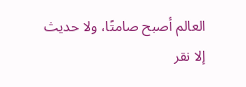العالم أصبح صامتًا، ولا حديث إلا نقر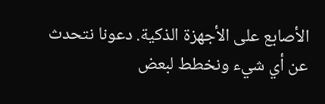الأصابع على الأجهزة الذكية. دعونا نتحدث عن أي شيء ونخطط لبعض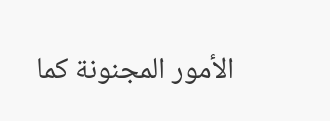الأمور المجنونة كما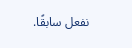نفعل سابقًا.